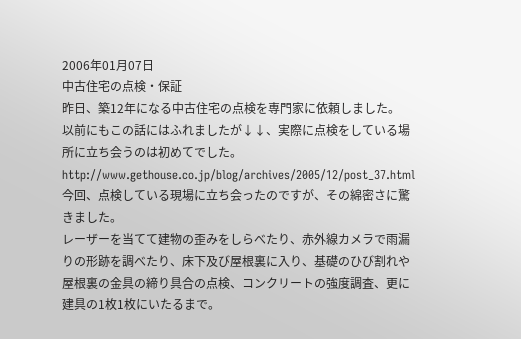2006年01月07日
中古住宅の点検・保証
昨日、築12年になる中古住宅の点検を専門家に依頼しました。
以前にもこの話にはふれましたが↓↓、実際に点検をしている場所に立ち会うのは初めてでした。
http://www.gethouse.co.jp/blog/archives/2005/12/post_37.html
今回、点検している現場に立ち会ったのですが、その綿密さに驚きました。
レーザーを当てて建物の歪みをしらべたり、赤外線カメラで雨漏りの形跡を調べたり、床下及び屋根裏に入り、基礎のひび割れや屋根裏の金具の締り具合の点検、コンクリートの強度調査、更に建具の1枚1枚にいたるまで。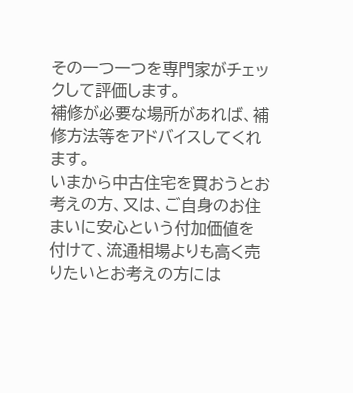その一つ一つを専門家がチェックして評価します。
補修が必要な場所があれば、補修方法等をアドバイスしてくれます。
いまから中古住宅を買おうとお考えの方、又は、ご自身のお住まいに安心という付加価値を付けて、流通相場よりも高く売りたいとお考えの方には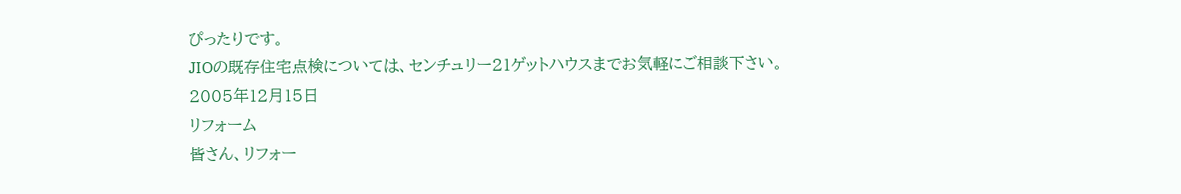ぴったりです。
JIOの既存住宅点検については、センチュリー21ゲットハウスまでお気軽にご相談下さい。
2005年12月15日
リフォーム
皆さん、リフォー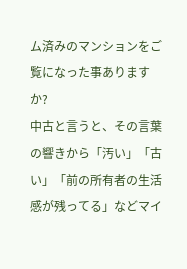ム済みのマンションをご覧になった事ありますか?
中古と言うと、その言葉の響きから「汚い」「古い」「前の所有者の生活感が残ってる」などマイ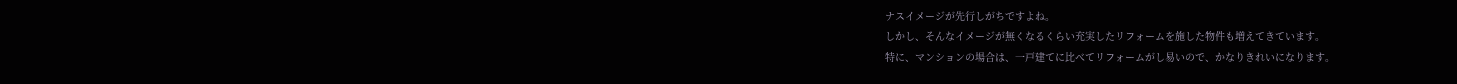ナスイメージが先行しがちですよね。
しかし、そんなイメージが無くなるくらい充実したリフォームを施した物件も増えてきています。
特に、マンションの場合は、一戸建てに比べてリフォームがし易いので、かなりきれいになります。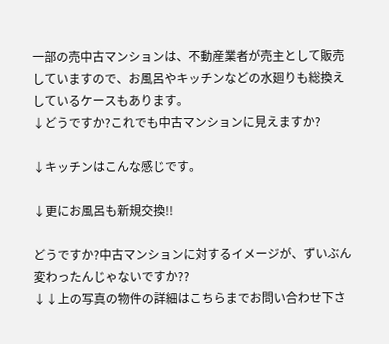一部の売中古マンションは、不動産業者が売主として販売していますので、お風呂やキッチンなどの水廻りも総換えしているケースもあります。
↓どうですか?これでも中古マンションに見えますか?

↓キッチンはこんな感じです。

↓更にお風呂も新規交換!!

どうですか?中古マンションに対するイメージが、ずいぶん変わったんじゃないですか??
↓↓上の写真の物件の詳細はこちらまでお問い合わせ下さ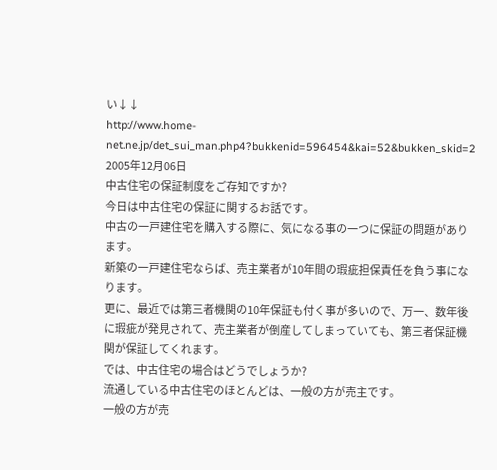い↓↓
http://www.home-net.ne.jp/det_sui_man.php4?bukkenid=596454&kai=52&bukken_skid=2
2005年12月06日
中古住宅の保証制度をご存知ですか?
今日は中古住宅の保証に関するお話です。
中古の一戸建住宅を購入する際に、気になる事の一つに保証の問題があります。
新築の一戸建住宅ならば、売主業者が10年間の瑕疵担保責任を負う事になります。
更に、最近では第三者機関の10年保証も付く事が多いので、万一、数年後に瑕疵が発見されて、売主業者が倒産してしまっていても、第三者保証機関が保証してくれます。
では、中古住宅の場合はどうでしょうか?
流通している中古住宅のほとんどは、一般の方が売主です。
一般の方が売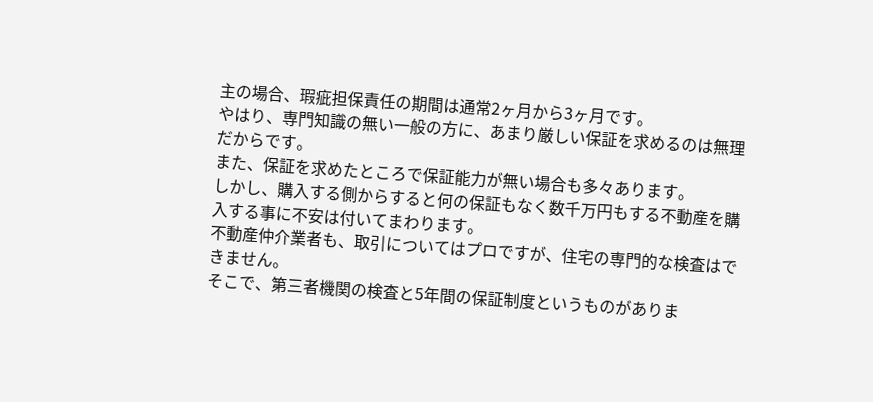主の場合、瑕疵担保責任の期間は通常2ヶ月から3ヶ月です。
やはり、専門知識の無い一般の方に、あまり厳しい保証を求めるのは無理だからです。
また、保証を求めたところで保証能力が無い場合も多々あります。
しかし、購入する側からすると何の保証もなく数千万円もする不動産を購入する事に不安は付いてまわります。
不動産仲介業者も、取引についてはプロですが、住宅の専門的な検査はできません。
そこで、第三者機関の検査と5年間の保証制度というものがありま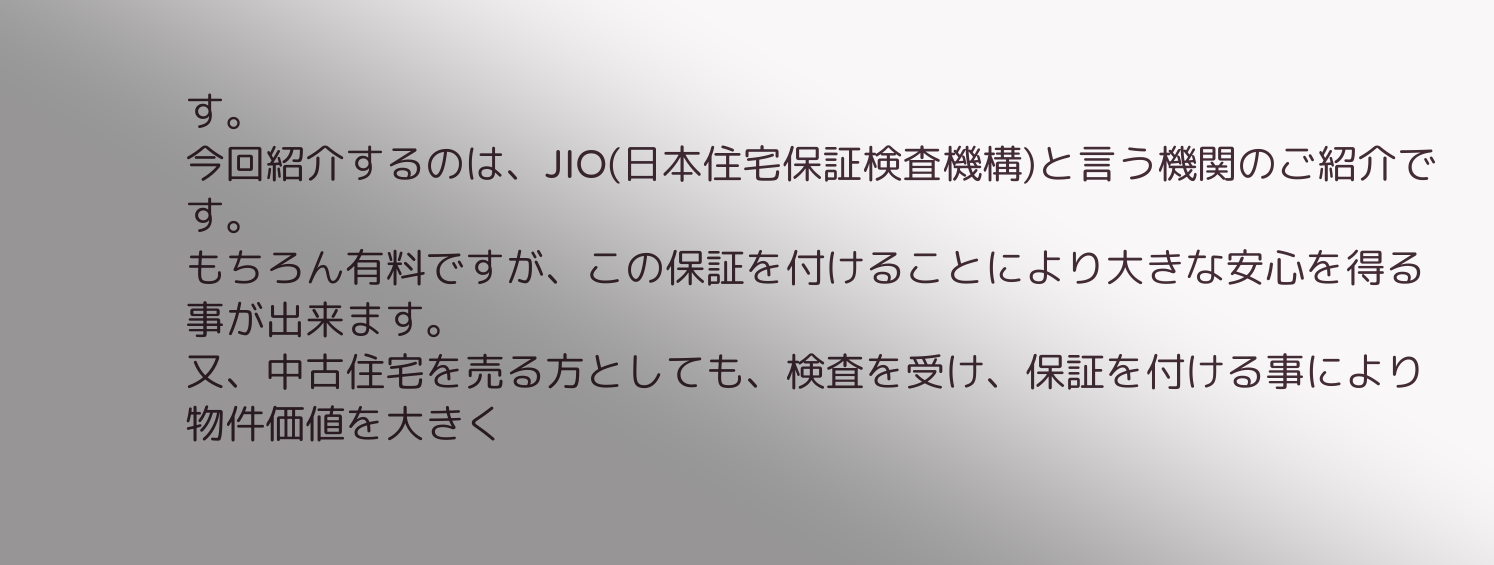す。
今回紹介するのは、JIO(日本住宅保証検査機構)と言う機関のご紹介です。
もちろん有料ですが、この保証を付けることにより大きな安心を得る事が出来ます。
又、中古住宅を売る方としても、検査を受け、保証を付ける事により物件価値を大きく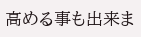高める事も出来ま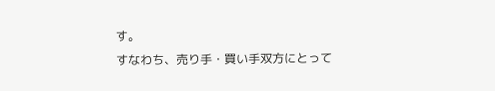す。
すなわち、売り手・買い手双方にとって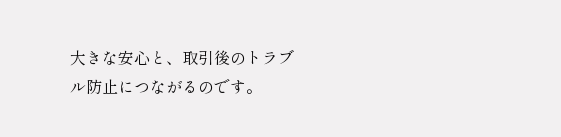大きな安心と、取引後のトラブル防止につながるのです。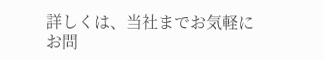詳しくは、当社までお気軽にお問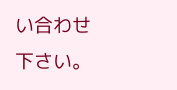い合わせ下さい。